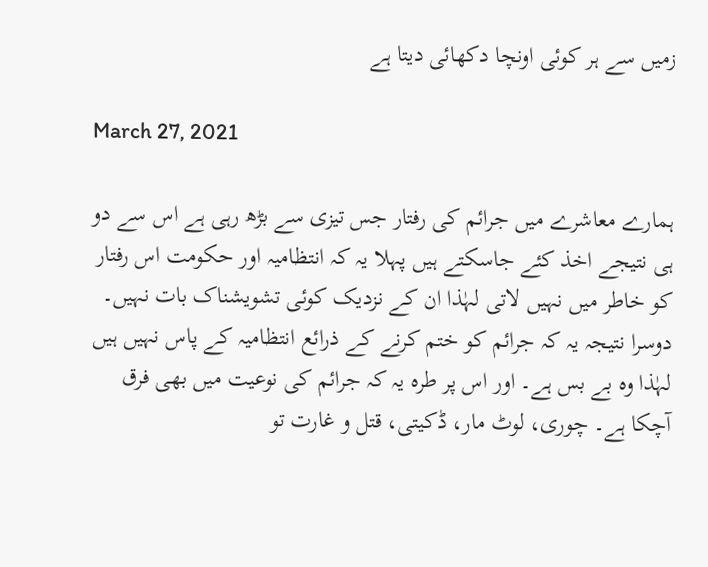زمیں سے ہر کوئی اونچا دکھائی دیتا ہے

March 27, 2021

ہمارے معاشرے میں جرائم کی رفتار جس تیزی سے بڑھ رہی ہے اس سے دو ہی نتیجے اخذ کئے جاسکتے ہیں پہلا یہ کہ انتظامیہ اور حکومت اس رفتار کو خاطر میں نہیں لاتی لہٰذا ان کے نزدیک کوئی تشویشناک بات نہیں۔ دوسرا نتیجہ یہ کہ جرائم کو ختم کرنے کے ذرائع انتظامیہ کے پاس نہیں ہیں لہٰذا وہ بے بس ہے۔ اور اس پر طرہ یہ کہ جرائم کی نوعیت میں بھی فرق آچکا ہے۔ چوری، لوٹ مار، ڈکیتی، قتل و غارت تو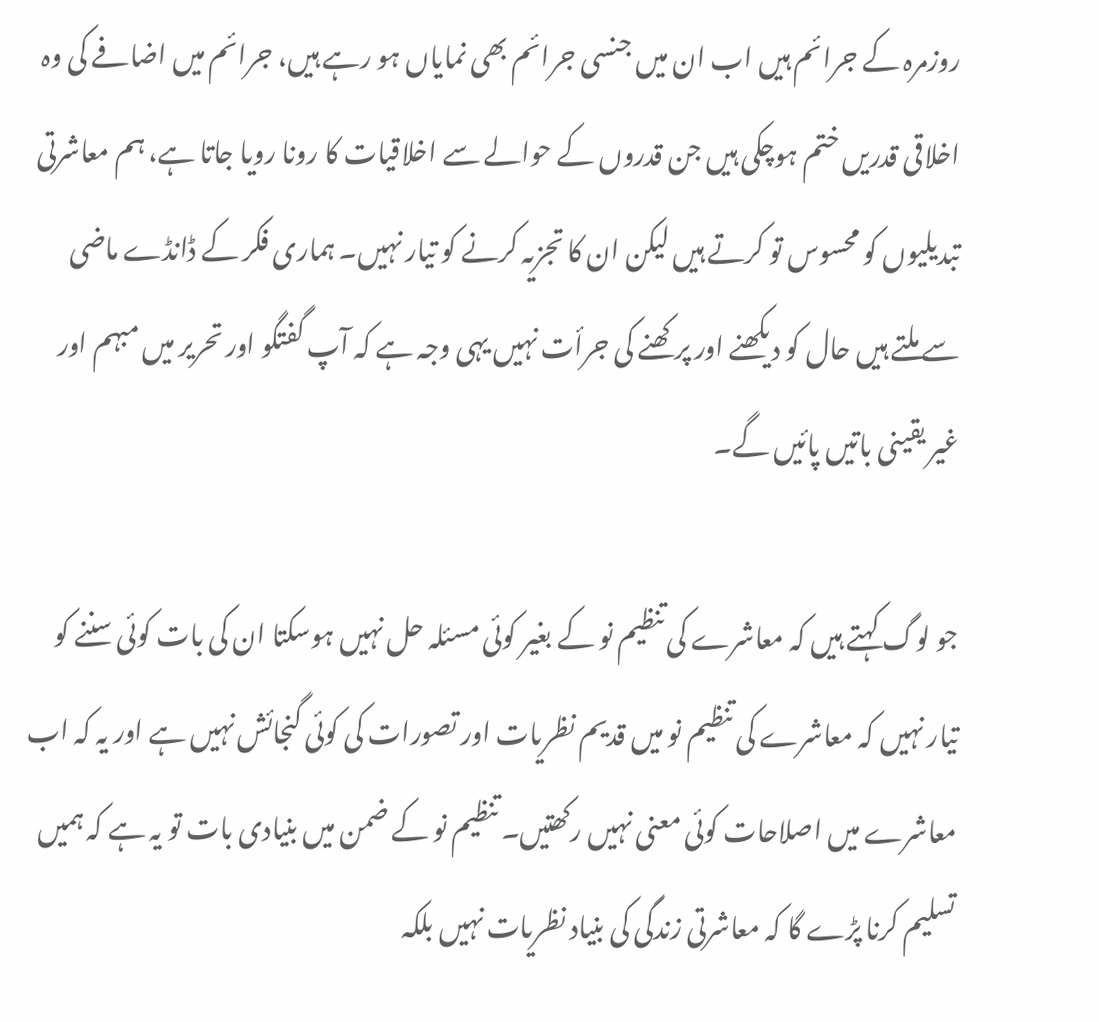روزمرہ کے جرائم ہیں اب ان میں جنسی جرائم بھی نمایاں ہو رہے ہیں، جرائم میں اضافے کی وہ اخلاقی قدریں ختم ہوچکی ہیں جن قدروں کے حوالے سے اخلاقیات کا رونا رویا جاتا ہے، ہم معاشرتی تبدیلیوں کو محسوس تو کرتے ہیں لیکن ان کا تجزیہ کرنے کو تیار نہیں۔ ہماری فکر کے ڈانڈے ماضی سے ملتے ہیں حال کو دیکھنے اور پرکھنے کی جرأت نہیں یہی وجہ ہے کہ آپ گفتگو اور تحریر میں مبہم اور غیر یقینی باتیں پائیں گے۔

جو لوگ کہتے ہیں کہ معاشرے کی تنظیم نو کے بغیر کوئی مسئلہ حل نہیں ہوسکتا ان کی بات کوئی سننے کو تیار نہیں کہ معاشرے کی تنظیم نو میں قدیم نظریات اور تصورات کی کوئی گنجائش نہیں ہے اور یہ کہ اب معاشرے میں اصلاحات کوئی معنی نہیں رکھتیں۔ تنظیم نو کے ضمن میں بنیادی بات تو یہ ہے کہ ہمیں تسلیم کرنا پڑے گا کہ معاشرتی زندگی کی بنیاد نظریات نہیں بلکہ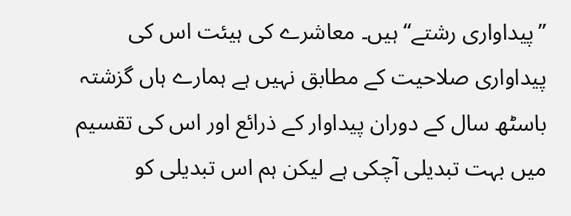’’پیداواری رشتے‘‘ ہیں۔ معاشرے کی ہیئت اس کی پیداواری صلاحیت کے مطابق نہیں ہے ہمارے ہاں گزشتہ باسٹھ سال کے دوران پیداوار کے ذرائع اور اس کی تقسیم میں بہت تبدیلی آچکی ہے لیکن ہم اس تبدیلی کو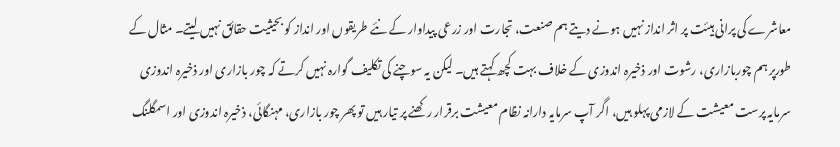معاشرے کی پرانی ہیئت پر اثر انداز نہیں ہونے دیتے ہم صنعت، تجارت اور زرعی پیداوار کے نئے طریقوں اور انداز کو بحیثیت حقائق نہیں لیتے۔ مثال کے طورپر ہم چوربازاری، رشوت اور ذخیرہ اندوزی کے خلاف بہت کچھ کہتے ہیں۔ لیکن یہ سوچنے کی تکلیف گوارہ نہیں کرتے کہ چور بازاری اور ذخیرہ اندوزی سرمایہ پرست معیشت کے لازمی پہلو ہیں، اگر آپ سرمایہ دارانہ نظام معیشت برقرار رکھنے پر تیار ہیں تو پھر چور بازاری، مہنگائی، ذخیرہ اندوزی اور اسمگلنگ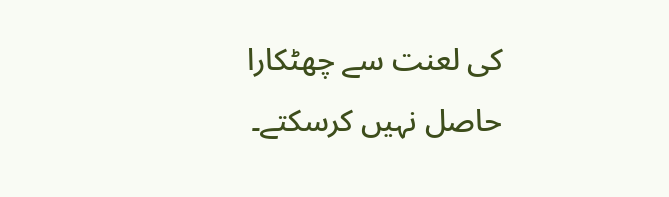کی لعنت سے چھٹکارا حاصل نہیں کرسکتے۔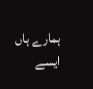ہمارے ہاں ایسے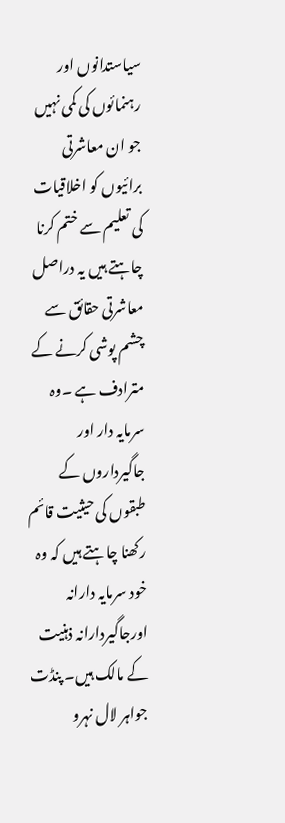سیاستدانوں اور رہنمائوں کی کمی نہیں جو ان معاشرتی برائیوں کو اخلاقیات کی تعلیم سے ختم کرنا چاہتے ہیں یہ دراصل معاشرتی حقائق سے چشم پوشی کرنے کے مترادف ہے ۔وہ سرمایہ دار اور جاگیرداروں کے طبقوں کی حیثیت قائم رکھنا چاہتے ہیں کہ وہ خود سرمایہ دارانہ اورجاگیردارانہ ذہنیت کے مالک ہیں۔ پنڈت جواہر لال نہرو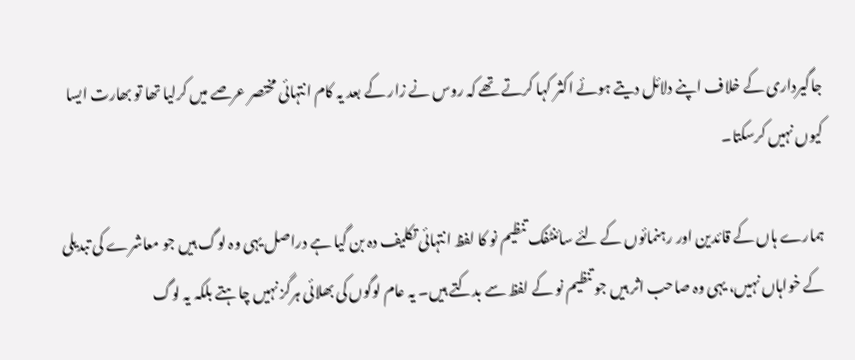جاگیرداری کے خلاف اپنے دلائل دیتے ہوئے اکثر کہا کرتے تھے کہ روس نے زار کے بعد یہ کام انتہائی مختصر عرصے میں کرلیا تھا تو بھارت ایسا کیوں نہیں کرسکتا۔

ہمارے ہاں کے قائدین اور رہنمائوں کے لئے سائنٹفک تنظیم نو کا لفظ انتہائی تکلیف دہ بن گیا ہے دراصل یہی وہ لوگ ہیں جو معاشرے کی تبدیلی کے خواہاں نہیں، یہی وہ صاحب اثر ہیں جو تنظیم نو کے لفظ سے بدکتے ہیں۔ یہ عام لوگوں کی بھلائی ہرگز نہیں چاہتے بلکہ یہ لوگ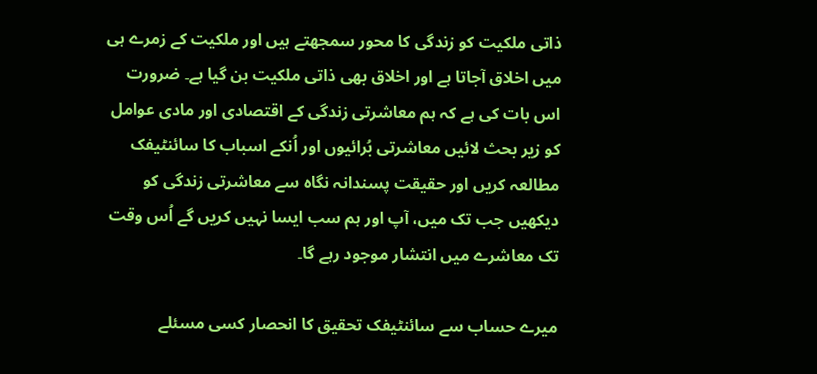ذاتی ملکیت کو زندگی کا محور سمجھتے ہیں اور ملکیت کے زمرے ہی میں اخلاق آجاتا ہے اور اخلاق بھی ذاتی ملکیت بن گیا ہے۔ ضرورت اس بات کی ہے کہ ہم معاشرتی زندگی کے اقتصادی اور مادی عوامل کو زیر بحث لائیں معاشرتی بُرائیوں اور اُنکے اسباب کا سائنٹیفک مطالعہ کریں اور حقیقت پسندانہ نگاہ سے معاشرتی زندگی کو دیکھیں جب تک میں، آپ اور ہم سب ایسا نہیں کریں گے اُس وقت تک معاشرے میں انتشار موجود رہے گا۔

میرے حساب سے سائنٹیفک تحقیق کا انحصار کسی مسئلے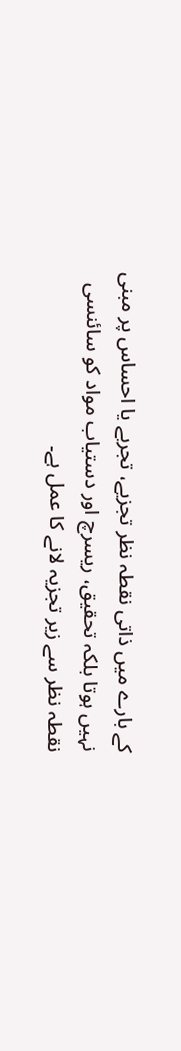کے بارے میں ذاتی نقطہ نظر تجزیے، تجربے یا احساس پر مبنی نہیں ہوتا بلکہ تحقیق، ریسرچ اور دستیاب مواد کو سائنسی نقطہ نظر سے زیر تجزیہ لانے کا عمل ہے۔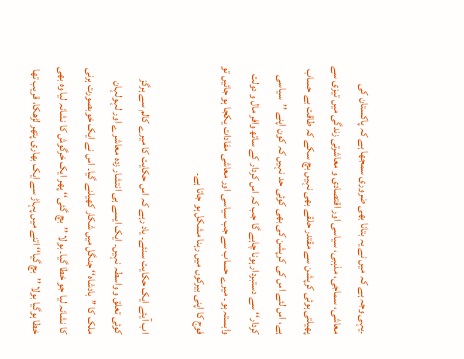۔یہی وجہ ہے کہ میں نے یہ بتانا بھی ضروری سمجھا ہے کہ پاکستان کی معاشی، سماجی، مذہبی، سیاسی اور اقتصادی و معاشرتی زندگی میں تیزی سے پھیلتی ہوئی کرپشن سے مقتدر حلقے بھی نہیں بچ سکے کہ طاقت بے حساب ہے، اس لئے اس کی کرپشن کی بھی کوئی حد نہیں کہ کون اپنے ’’سیاسی کردار‘‘ سے دستبردار ہونا چاہے گا جب کہ اس کردار کے ساتھ وافر مال و دولت وابستہ ہو۔ میرے حساب سے جب سیاسی اور معاشی مفادات یکجا ہو جائیں تو فوج کا اپنی بیرکوں میں رہنا مشکل ہو جاتا ہے۔

اب آیئے ایک حکایت سنئے۔ یاد رہے کہ اس حکایت کا میرے کالم سے ہرگز کوئی تعلق و واسطہ نہیں۔ ایک ایسے ہی انتشار زدہ معاشرے اور لہولہان ملک کا ’’بادشاہ‘‘ جنگل میں شکار کھیلنے گیا۔ اس نے ایک خوبصورت ہرنی کا نشانہ لیا جو خطا گیا۔ بولا ’’بچ گئی‘‘ پھر ایک خرگوش کا نشانہ لیا وہ بھی خطا ہوگیا بولا ’’بچ گیا‘‘ اتنے میں پہاڑ سے ایک بھاری پتھر لڑھکا، قریب تھا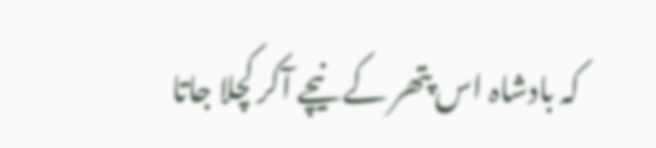کہ بادشاہ اس پتھر کے نیچے آکر کچلا جاتا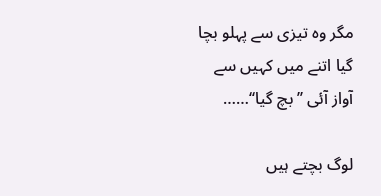مگر وہ تیزی سے پہلو بچا گیا اتنے میں کہیں سے آواز آئی ’’بچ گیا‘‘……

لوگ بچتے ہیں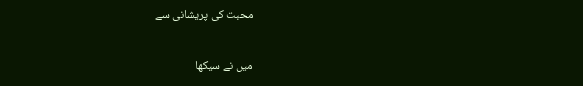محبت کی پریشانی سے

میں نے سیکھا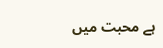ہے محبت میں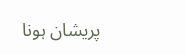پریشان ہونا